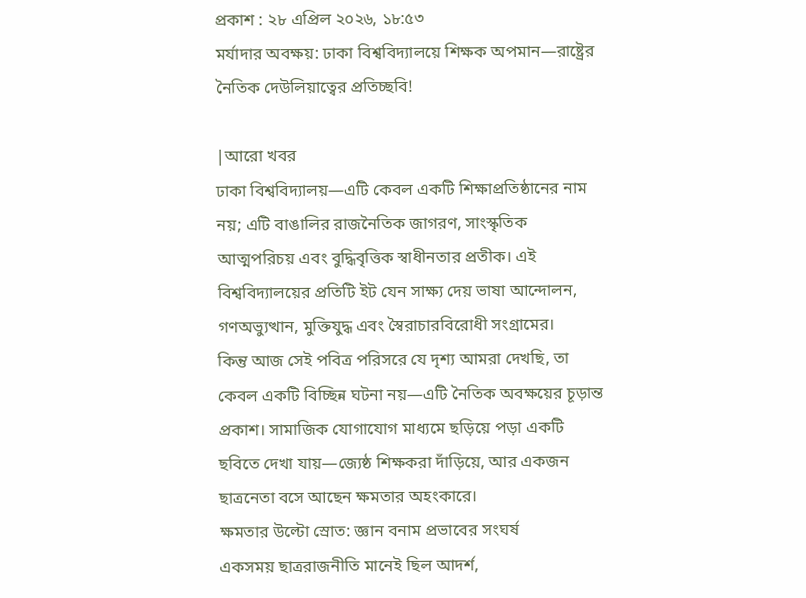প্রকাশ : ২৮ এপ্রিল ২০২৬, ১৮:৫৩
মর্যাদার অবক্ষয়: ঢাকা বিশ্ববিদ্যালয়ে শিক্ষক অপমান—রাষ্ট্রের নৈতিক দেউলিয়াত্বের প্রতিচ্ছবি!

|আরো খবর
ঢাকা বিশ্ববিদ্যালয়—এটি কেবল একটি শিক্ষাপ্রতিষ্ঠানের নাম নয়; এটি বাঙালির রাজনৈতিক জাগরণ, সাংস্কৃতিক আত্মপরিচয় এবং বুদ্ধিবৃত্তিক স্বাধীনতার প্রতীক। এই বিশ্ববিদ্যালয়ের প্রতিটি ইট যেন সাক্ষ্য দেয় ভাষা আন্দোলন, গণঅভ্যুত্থান, মুক্তিযুদ্ধ এবং স্বৈরাচারবিরোধী সংগ্রামের।
কিন্তু আজ সেই পবিত্র পরিসরে যে দৃশ্য আমরা দেখছি, তা কেবল একটি বিচ্ছিন্ন ঘটনা নয়—এটি নৈতিক অবক্ষয়ের চূড়ান্ত প্রকাশ। সামাজিক যোগাযোগ মাধ্যমে ছড়িয়ে পড়া একটি ছবিতে দেখা যায়—জ্যেষ্ঠ শিক্ষকরা দাঁড়িয়ে, আর একজন ছাত্রনেতা বসে আছেন ক্ষমতার অহংকারে।
ক্ষমতার উল্টো স্রোত: জ্ঞান বনাম প্রভাবের সংঘর্ষ
একসময় ছাত্ররাজনীতি মানেই ছিল আদর্শ,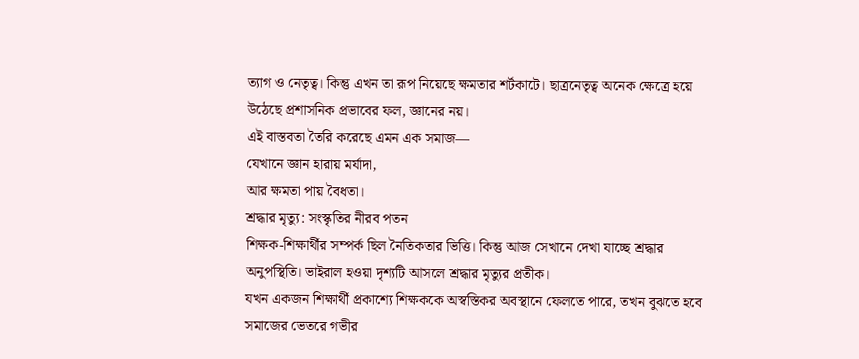ত্যাগ ও নেতৃত্ব। কিন্তু এখন তা রূপ নিয়েছে ক্ষমতার শর্টকাটে। ছাত্রনেতৃত্ব অনেক ক্ষেত্রে হয়ে উঠেছে প্রশাসনিক প্রভাবের ফল, জ্ঞানের নয়।
এই বাস্তবতা তৈরি করেছে এমন এক সমাজ—
যেখানে জ্ঞান হারায় মর্যাদা,
আর ক্ষমতা পায় বৈধতা।
শ্রদ্ধার মৃত্যু: সংস্কৃতির নীরব পতন
শিক্ষক-শিক্ষার্থীর সম্পর্ক ছিল নৈতিকতার ভিত্তি। কিন্তু আজ সেখানে দেখা যাচ্ছে শ্রদ্ধার অনুপস্থিতি। ভাইরাল হওয়া দৃশ্যটি আসলে শ্রদ্ধার মৃত্যুর প্রতীক।
যখন একজন শিক্ষার্থী প্রকাশ্যে শিক্ষককে অস্বস্তিকর অবস্থানে ফেলতে পারে, তখন বুঝতে হবে সমাজের ভেতরে গভীর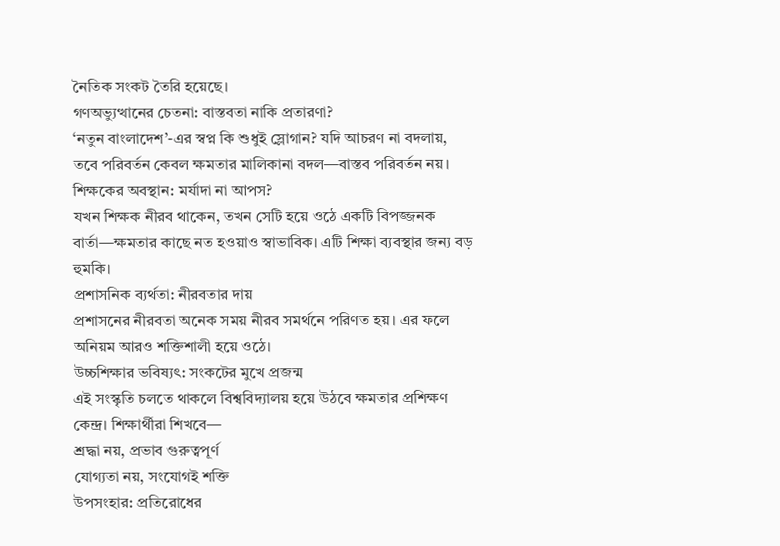নৈতিক সংকট তৈরি হয়েছে।
গণঅভ্যুত্থানের চেতনা: বাস্তবতা নাকি প্রতারণা?
‘নতুন বাংলাদেশ’-এর স্বপ্ন কি শুধুই স্লোগান? যদি আচরণ না বদলায়, তবে পরিবর্তন কেবল ক্ষমতার মালিকানা বদল—বাস্তব পরিবর্তন নয়।
শিক্ষকের অবস্থান: মর্যাদা না আপস?
যখন শিক্ষক নীরব থাকেন, তখন সেটি হয়ে ওঠে একটি বিপজ্জনক বার্তা—ক্ষমতার কাছে নত হওয়াও স্বাভাবিক। এটি শিক্ষা ব্যবস্থার জন্য বড় হুমকি।
প্রশাসনিক ব্যর্থতা: নীরবতার দায়
প্রশাসনের নীরবতা অনেক সময় নীরব সমর্থনে পরিণত হয়। এর ফলে অনিয়ম আরও শক্তিশালী হয়ে ওঠে।
উচ্চশিক্ষার ভবিষ্যৎ: সংকটের মুখে প্রজন্ম
এই সংস্কৃতি চলতে থাকলে বিশ্ববিদ্যালয় হয়ে উঠবে ক্ষমতার প্রশিক্ষণ কেন্দ্র। শিক্ষার্থীরা শিখবে—
শ্রদ্ধা নয়, প্রভাব গুরুত্বপূর্ণ
যোগ্যতা নয়, সংযোগই শক্তি
উপসংহার: প্রতিরোধের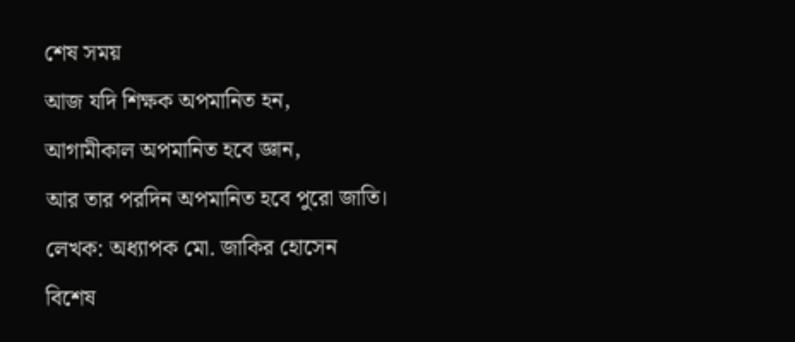শেষ সময়
আজ যদি শিক্ষক অপমানিত হন,
আগামীকাল অপমানিত হবে জ্ঞান,
আর তার পরদিন অপমানিত হবে পুরো জাতি।
লেখক: অধ্যাপক মো. জাকির হোসেন
বিশেষ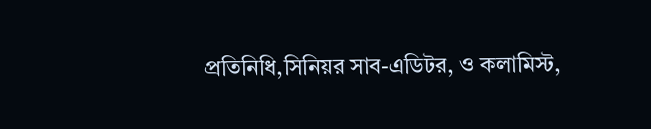প্রতিনিধি,সিনিয়র সাব-এডিটর, ও কলামিস্ট,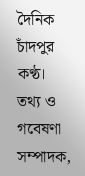দৈনিক চাঁদপুর কণ্ঠ।
তথ্য ও গবেষণা সম্পাদক,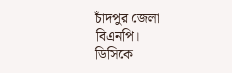চাঁদপুর জেলা বিএনপি।
ডিসিকে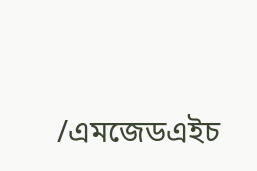/এমজেডএইচ